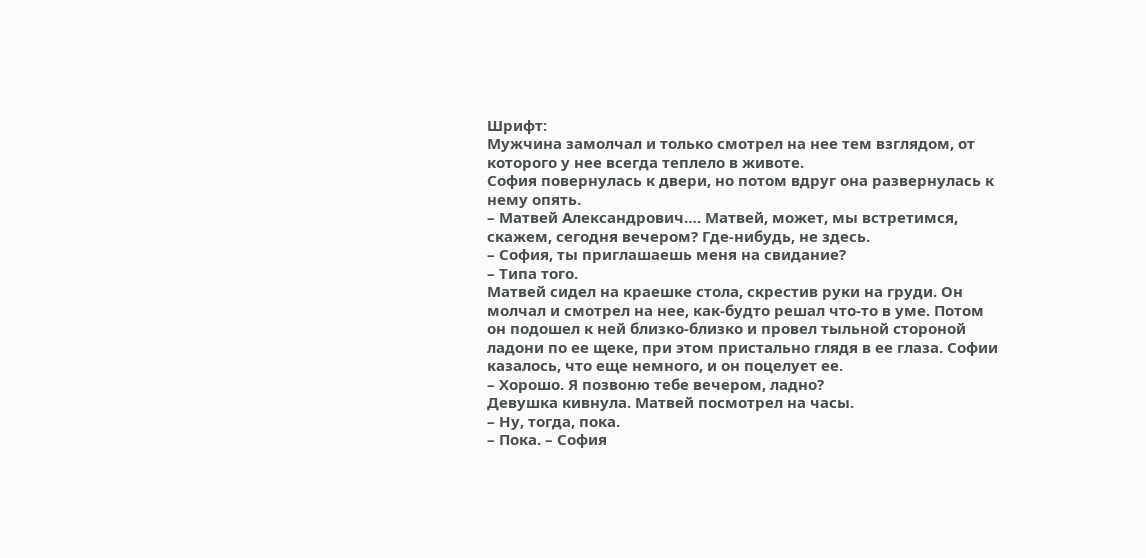Шрифт:
Мужчина замолчал и только смотрел на нее тем взглядом, от которого у нее всегда теплело в животе.
София повернулась к двери, но потом вдруг она развернулась к нему опять.
– Матвей Александрович…. Матвей, может, мы встретимся, скажем, сегодня вечером? Где-нибудь, не здесь.
– София, ты приглашаешь меня на свидание?
– Типа того.
Матвей сидел на краешке стола, скрестив руки на груди. Он молчал и смотрел на нее, как-будто решал что-то в уме. Потом он подошел к ней близко-близко и провел тыльной стороной ладони по ее щеке, при этом пристально глядя в ее глаза. Софии казалось, что еще немного, и он поцелует ее.
– Хорошо. Я позвоню тебе вечером, ладно?
Девушка кивнула. Матвей посмотрел на часы.
– Ну, тогда, пока.
– Пока. – София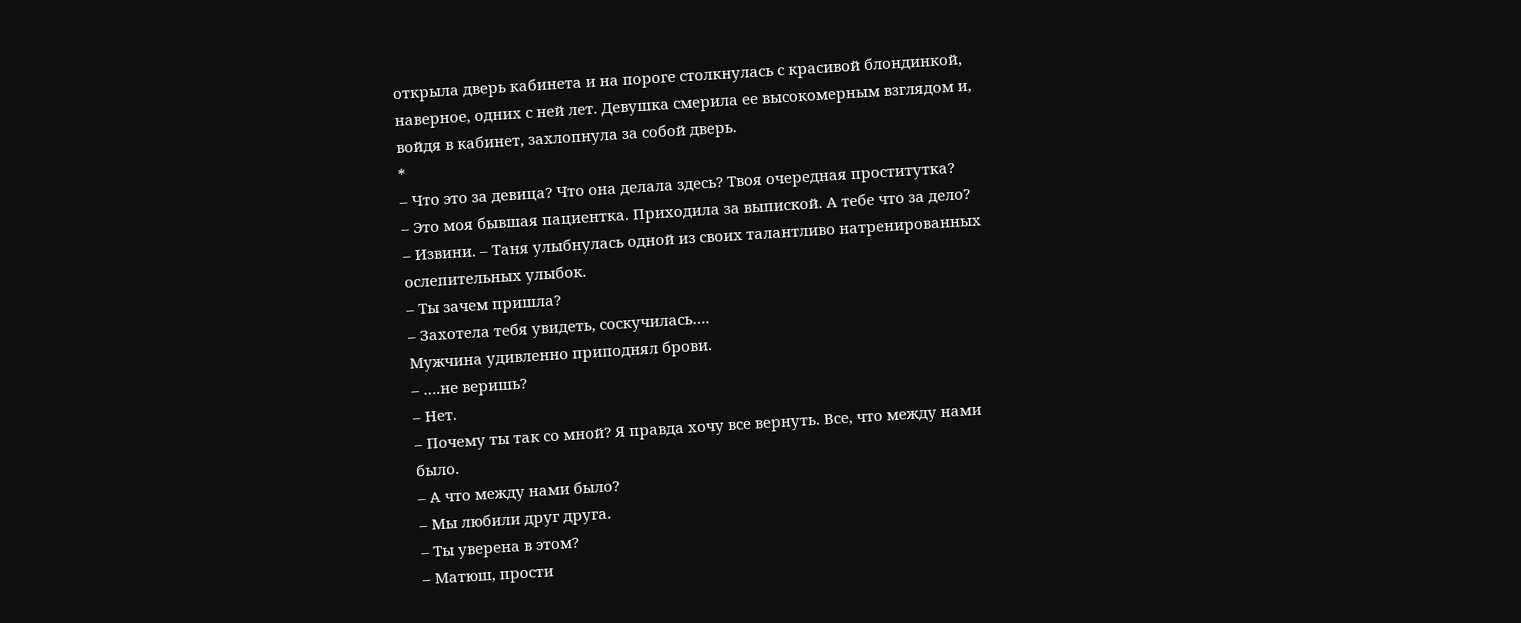открыла дверь кабинета и на пороге столкнулась с красивой блондинкой, наверное, одних с ней лет. Девушка смерила ее высокомерным взглядом и, войдя в кабинет, захлопнула за собой дверь.
*
– Что это за девица? Что она делала здесь? Твоя очередная проститутка?
– Это моя бывшая пациентка. Приходила за выпиской. А тебе что за дело?
– Извини. – Таня улыбнулась одной из своих талантливо натренированных ослепительных улыбок.
– Ты зачем пришла?
– Захотела тебя увидеть, соскучилась….
Мужчина удивленно приподнял брови.
– ….не веришь?
– Нет.
– Почему ты так со мной? Я правда хочу все вернуть. Все, что между нами было.
– А что между нами было?
– Мы любили друг друга.
– Ты уверена в этом?
– Матюш, прости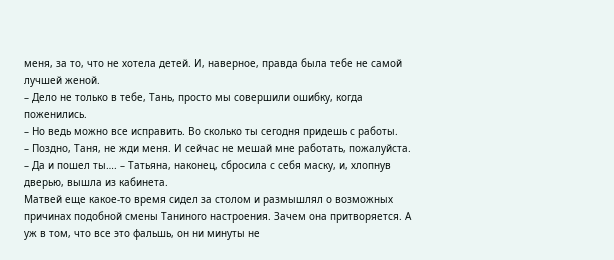меня, за то, что не хотела детей. И, наверное, правда была тебе не самой лучшей женой.
– Дело не только в тебе, Тань, просто мы совершили ошибку, когда поженились.
– Но ведь можно все исправить. Во сколько ты сегодня придешь с работы.
– Поздно, Таня, не жди меня. И сейчас не мешай мне работать, пожалуйста.
– Да и пошел ты…. – Татьяна, наконец, сбросила с себя маску, и, хлопнув дверью, вышла из кабинета.
Матвей еще какое-то время сидел за столом и размышлял о возможных причинах подобной смены Таниного настроения. Зачем она притворяется. А уж в том, что все это фальшь, он ни минуты не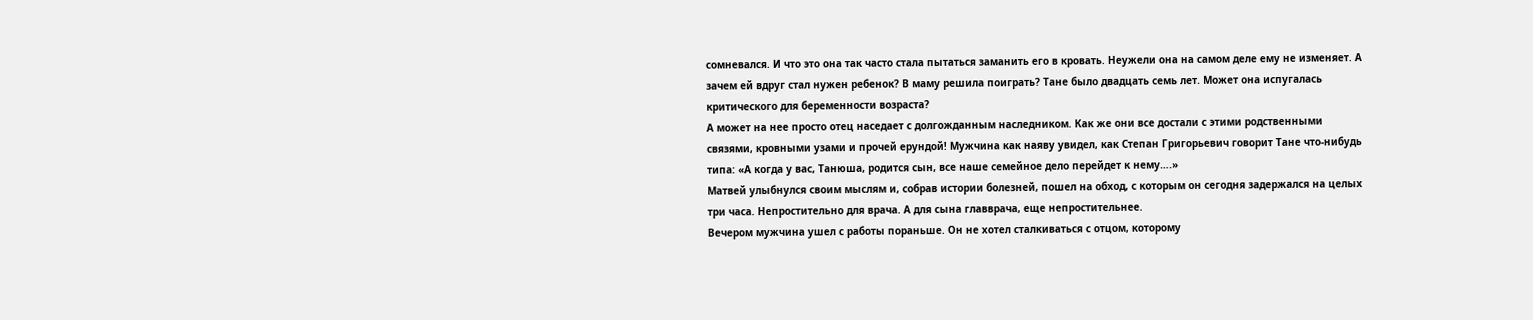сомневался. И что это она так часто стала пытаться заманить его в кровать. Неужели она на самом деле ему не изменяет. А зачем ей вдруг стал нужен ребенок? В маму решила поиграть? Тане было двадцать семь лет. Может она испугалась критического для беременности возраста?
А может на нее просто отец наседает с долгожданным наследником. Как же они все достали с этими родственными связями, кровными узами и прочей ерундой! Мужчина как наяву увидел, как Степан Григорьевич говорит Тане что-нибудь типа: «А когда у вас, Танюша, родится сын, все наше семейное дело перейдет к нему….»
Матвей улыбнулся своим мыслям и, собрав истории болезней, пошел на обход, с которым он сегодня задержался на целых три часа. Непростительно для врача. А для сына главврача, еще непростительнее.
Вечером мужчина ушел с работы пораньше. Он не хотел сталкиваться с отцом, которому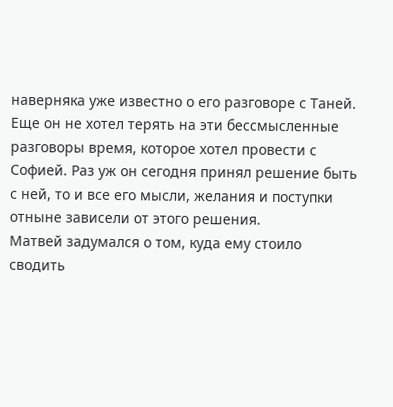наверняка уже известно о его разговоре с Таней. Еще он не хотел терять на эти бессмысленные разговоры время, которое хотел провести с Софией. Раз уж он сегодня принял решение быть с ней, то и все его мысли, желания и поступки отныне зависели от этого решения.
Матвей задумался о том, куда ему стоило сводить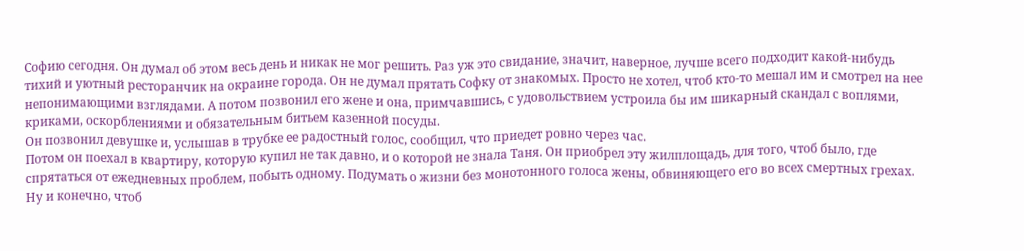Софию сегодня. Он думал об этом весь день и никак не мог решить. Раз уж это свидание, значит, наверное, лучше всего подходит какой-нибудь тихий и уютный ресторанчик на окраине города. Он не думал прятать Софку от знакомых. Просто не хотел, чтоб кто-то мешал им и смотрел на нее непонимающими взглядами. А потом позвонил его жене и она, примчавшись, с удовольствием устроила бы им шикарный скандал с воплями, криками, оскорблениями и обязательным битьем казенной посуды.
Он позвонил девушке и, услышав в трубке ее радостный голос, сообщил, что приедет ровно через час.
Потом он поехал в квартиру, которую купил не так давно, и о которой не знала Таня. Он приобрел эту жилплощадь, для того, чтоб было, где спрятаться от ежедневных проблем, побыть одному. Подумать о жизни без монотонного голоса жены, обвиняющего его во всех смертных грехах. Ну и конечно, чтоб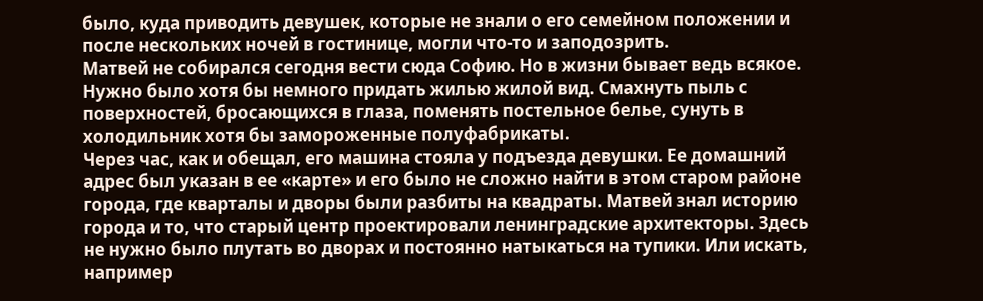было, куда приводить девушек, которые не знали о его семейном положении и после нескольких ночей в гостинице, могли что-то и заподозрить.
Матвей не собирался сегодня вести сюда Софию. Но в жизни бывает ведь всякое. Нужно было хотя бы немного придать жилью жилой вид. Смахнуть пыль с поверхностей, бросающихся в глаза, поменять постельное белье, сунуть в холодильник хотя бы замороженные полуфабрикаты.
Через час, как и обещал, его машина стояла у подъезда девушки. Ее домашний адрес был указан в ее «карте» и его было не сложно найти в этом старом районе города, где кварталы и дворы были разбиты на квадраты. Матвей знал историю города и то, что старый центр проектировали ленинградские архитекторы. Здесь не нужно было плутать во дворах и постоянно натыкаться на тупики. Или искать, например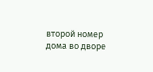второй номер дома во дворе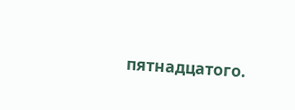пятнадцатого.